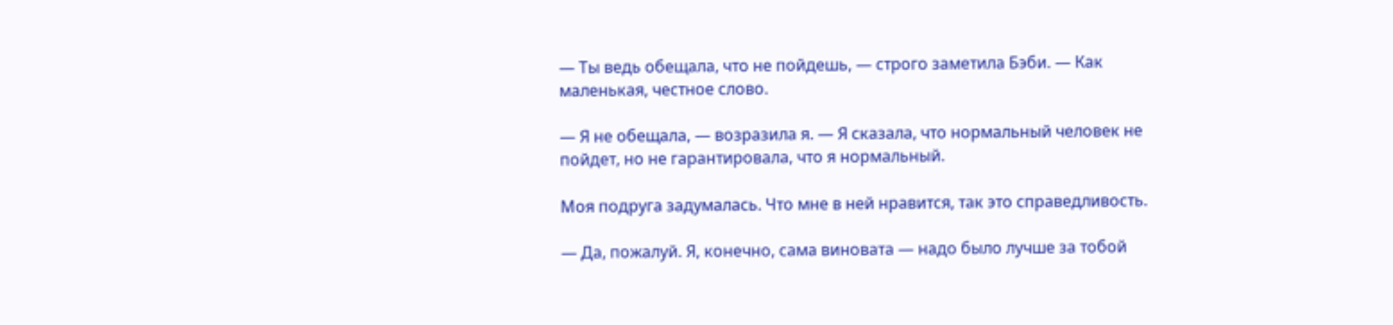— Ты ведь обещала, что не пойдешь, — строго заметила Бэби. — Как маленькая, честное слово.

— Я не обещала, — возразила я. — Я сказала, что нормальный человек не пойдет, но не гарантировала, что я нормальный.

Моя подруга задумалась. Что мне в ней нравится, так это справедливость.

— Да, пожалуй. Я, конечно, сама виновата — надо было лучше за тобой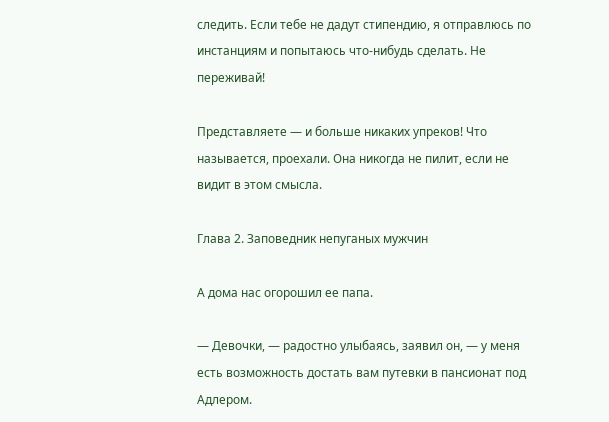следить. Если тебе не дадут стипендию, я отправлюсь по инстанциям и попытаюсь что-нибудь сделать. Не переживай!

Представляете — и больше никаких упреков! Что называется, проехали. Она никогда не пилит, если не видит в этом смысла.

Глава 2. Заповедник непуганых мужчин

А дома нас огорошил ее папа.

— Девочки, — радостно улыбаясь, заявил он, — у меня есть возможность достать вам путевки в пансионат под Адлером.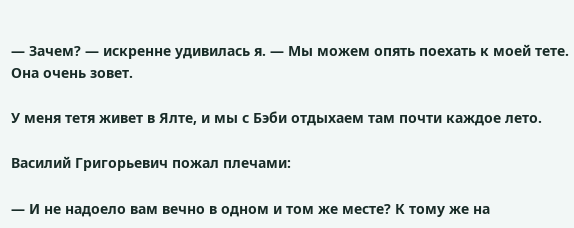— Зачем? — искренне удивилась я. — Мы можем опять поехать к моей тете. Она очень зовет.

У меня тетя живет в Ялте, и мы с Бэби отдыхаем там почти каждое лето.

Василий Григорьевич пожал плечами:

— И не надоело вам вечно в одном и том же месте? К тому же на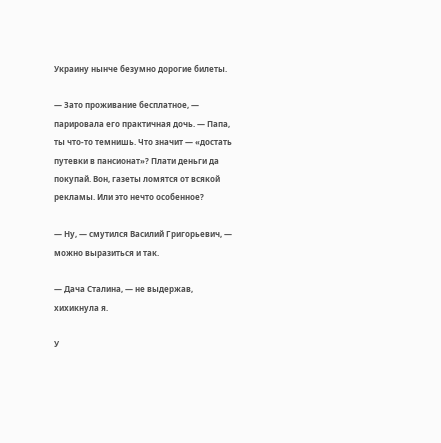Украину нынче безумно дорогие билеты.

— Зато проживание бесплатное, — парировала его практичная дочь. — Папа, ты что-то темнишь. Что значит — «достать путевки в пансионат»? Плати деньги да покупай. Вон, газеты ломятся от всякой рекламы. Или это нечто особенное?

— Ну, — смутился Василий Григорьевич, — можно выразиться и так.

— Дача Сталина, — не выдержав, хихикнула я.

У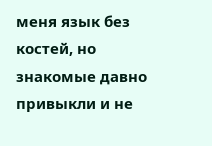меня язык без костей, но знакомые давно привыкли и не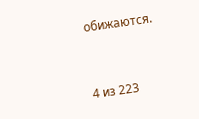обижаются.



4 из 223